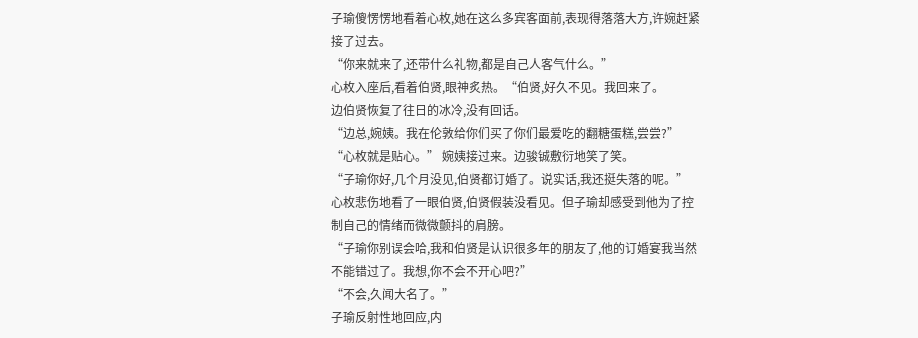子瑜傻愣愣地看着心枚,她在这么多宾客面前,表现得落落大方,许婉赶紧接了过去。
“你来就来了,还带什么礼物,都是自己人客气什么。”
心枚入座后,看着伯贤,眼神炙热。“伯贤,好久不见。我回来了。
边伯贤恢复了往日的冰冷,没有回话。
“边总,婉姨。我在伦敦给你们买了你们最爱吃的翻糖蛋糕,尝尝?”
“心枚就是贴心。” 婉姨接过来。边骏铖敷衍地笑了笑。
“子瑜你好,几个月没见,伯贤都订婚了。说实话,我还挺失落的呢。”
心枚悲伤地看了一眼伯贤,伯贤假装没看见。但子瑜却感受到他为了控制自己的情绪而微微颤抖的肩膀。
“子瑜你别误会哈,我和伯贤是认识很多年的朋友了,他的订婚宴我当然不能错过了。我想,你不会不开心吧?”
“不会,久闻大名了。”
子瑜反射性地回应,内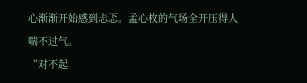心渐渐开始感到忐忑。孟心枚的气场全开压得人喘不过气。
“对不起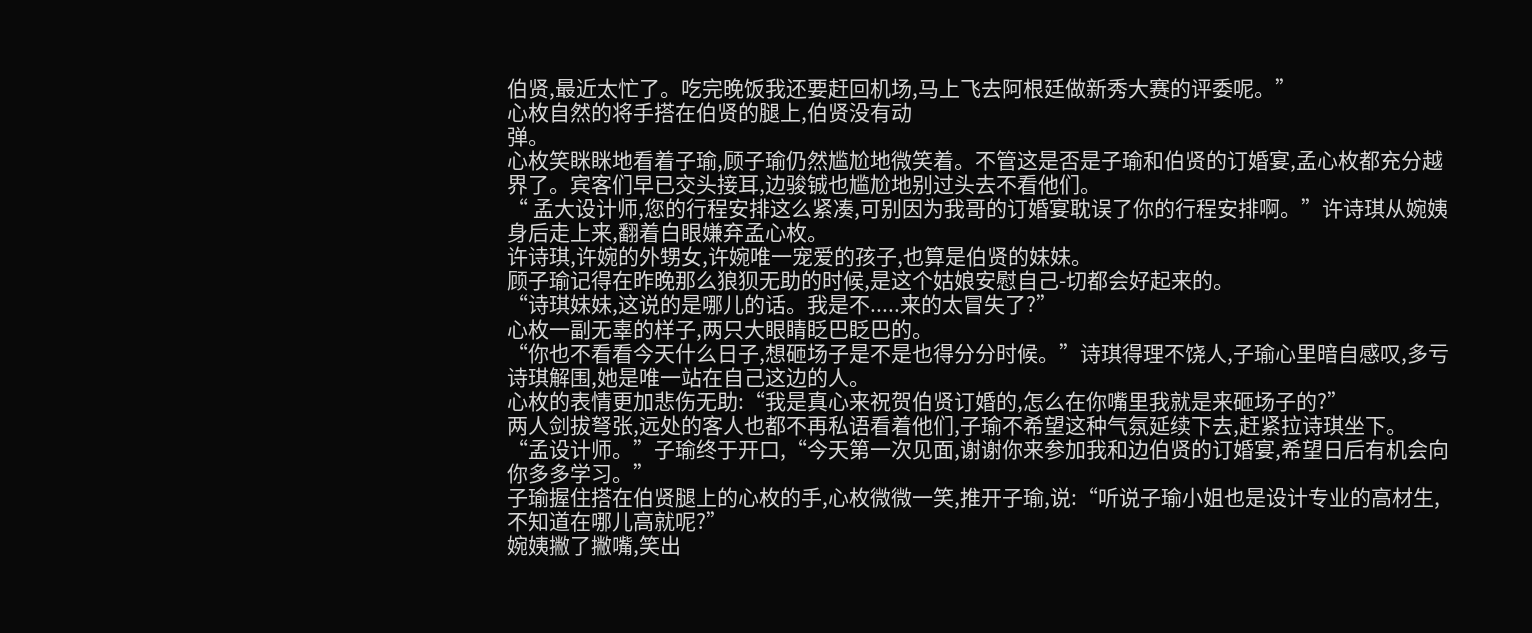伯贤,最近太忙了。吃完晚饭我还要赶回机场,马上飞去阿根廷做新秀大赛的评委呢。”
心枚自然的将手搭在伯贤的腿上,伯贤没有动
弹。
心枚笑眯眯地看着子瑜,顾子瑜仍然尴尬地微笑着。不管这是否是子瑜和伯贤的订婚宴,孟心枚都充分越界了。宾客们早已交头接耳,边骏铖也尴尬地别过头去不看他们。
“ 孟大设计师,您的行程安排这么紧凑,可别因为我哥的订婚宴耽误了你的行程安排啊。”许诗琪从婉姨身后走上来,翻着白眼嫌弃孟心枚。
许诗琪,许婉的外甥女,许婉唯一宠爱的孩子,也算是伯贤的妹妹。
顾子瑜记得在昨晚那么狼狈无助的时候,是这个姑娘安慰自己-切都会好起来的。
“诗琪妹妹,这说的是哪儿的话。我是不.....来的太冒失了?”
心枚一副无辜的样子,两只大眼睛眨巴眨巴的。
“你也不看看今天什么日子,想砸场子是不是也得分分时候。”诗琪得理不饶人,子瑜心里暗自感叹,多亏诗琪解围,她是唯一站在自己这边的人。
心枚的表情更加悲伤无助:“我是真心来祝贺伯贤订婚的,怎么在你嘴里我就是来砸场子的?”
两人剑拔弩张,远处的客人也都不再私语看着他们,子瑜不希望这种气氛延续下去,赶紧拉诗琪坐下。
“孟设计师。”子瑜终于开口,“今天第一次见面,谢谢你来参加我和边伯贤的订婚宴,希望日后有机会向你多多学习。”
子瑜握住搭在伯贤腿上的心枚的手,心枚微微一笑,推开子瑜,说:“听说子瑜小姐也是设计专业的高材生,不知道在哪儿高就呢?”
婉姨撇了撇嘴,笑出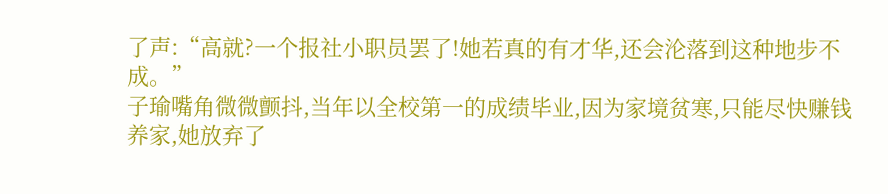了声:“高就?一个报社小职员罢了!她若真的有才华,还会沦落到这种地步不成。”
子瑜嘴角微微颤抖,当年以全校第一的成绩毕业,因为家境贫寒,只能尽快赚钱养家,她放弃了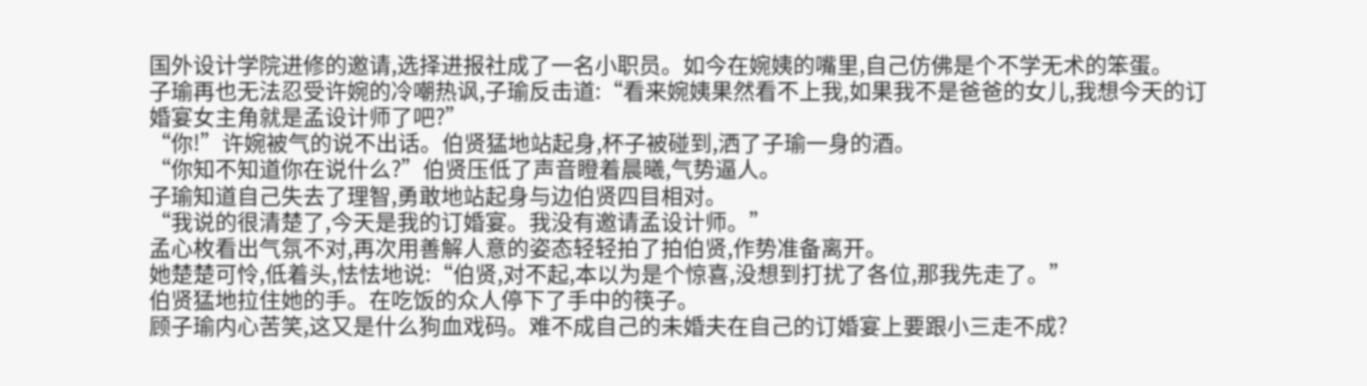国外设计学院进修的邀请,选择进报社成了一名小职员。如今在婉姨的嘴里,自己仿佛是个不学无术的笨蛋。
子瑜再也无法忍受许婉的冷嘲热讽,子瑜反击道:“看来婉姨果然看不上我,如果我不是爸爸的女儿,我想今天的订婚宴女主角就是孟设计师了吧?”
“你!”许婉被气的说不出话。伯贤猛地站起身,杯子被碰到,洒了子瑜一身的酒。
“你知不知道你在说什么?”伯贤压低了声音瞪着晨曦,气势逼人。
子瑜知道自己失去了理智,勇敢地站起身与边伯贤四目相对。
“我说的很清楚了,今天是我的订婚宴。我没有邀请孟设计师。”
孟心枚看出气氛不对,再次用善解人意的姿态轻轻拍了拍伯贤,作势准备离开。
她楚楚可怜,低着头,怯怯地说:“伯贤,对不起,本以为是个惊喜,没想到打扰了各位,那我先走了。”
伯贤猛地拉住她的手。在吃饭的众人停下了手中的筷子。
顾子瑜内心苦笑,这又是什么狗血戏码。难不成自己的未婚夫在自己的订婚宴上要跟小三走不成?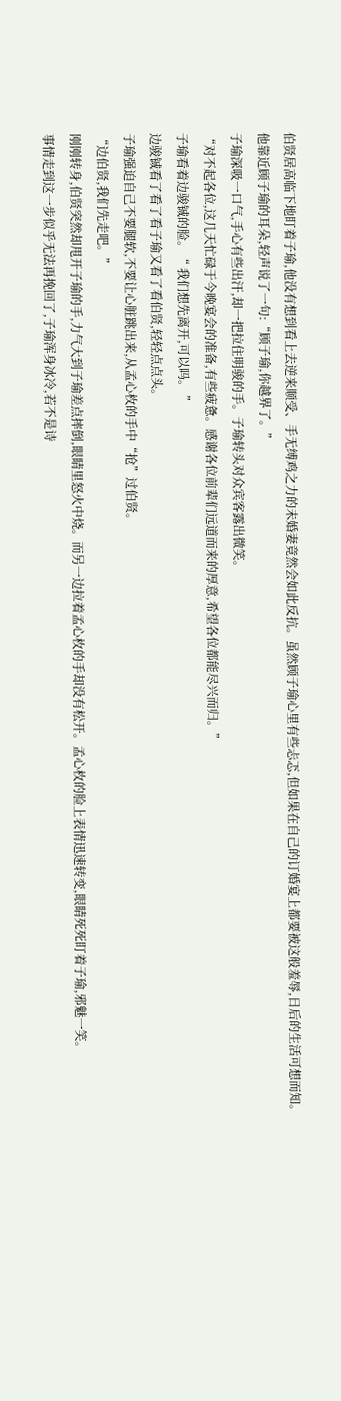伯贤居高临下地盯着子瑜,他没有想到看上去逆来顺受、手无缚鸡之力的未婚妻竟然会如此反抗。虽然顾子瑜心里有些忐忑,但如果在自己的订婚宴上都要被这般羞辱,日后的生活可想而知。
他靠近顾子瑜的耳朵,轻声说了一句:“顾子瑜,你越界了。”
子瑜深吸一口气,手心有些出汗,却一把拉住明骏的手。子瑜转头对众宾客露出微笑。
“对不起各位,这几天忙碌于今晚宴会的准备,有些疲惫。感谢各位前辈们远道而来的厚意,希望各位都能尽兴而归。”
子瑜看着边骏铖的脸。“ 我们想先离开,可以吗。 ”
边骏铖看了看了看子瑜又看了看伯贤,轻轻点点头。
子瑜强迫自己不要腿软,不要让心脏跳出来,从孟心枚的手中“抢”过伯贤。
“边伯贤,我们先走吧。”
刚刚转身,伯贤突然却甩开子瑜的手,力气大到子瑜差点摔倒,眼睛里怒火中烧。而另一边拉着孟心枚的手却没有松开。孟心枚的脸上表情迅速转变,眼睛死死盯着子瑜,邪魅一笑。
事情走到这一步似乎无法再挽回了,子瑜浑身冰冷,若不是诗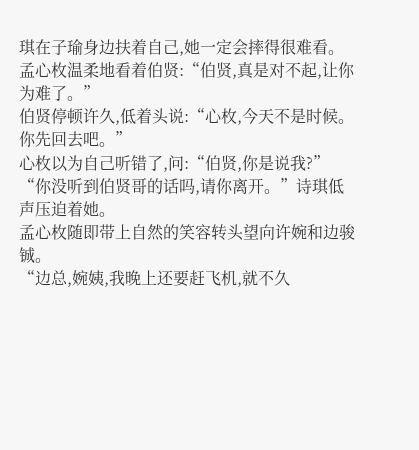琪在子瑜身边扶着自己,她一定会摔得很难看。
孟心枚温柔地看着伯贤:“伯贤,真是对不起,让你为难了。”
伯贤停顿许久,低着头说:“心枚,今天不是时候。你先回去吧。”
心枚以为自己听错了,问:“伯贤,你是说我?”
“你没听到伯贤哥的话吗,请你离开。”诗琪低声压迫着她。
孟心枚随即带上自然的笑容转头望向许婉和边骏铖。
“边总,婉姨,我晚上还要赶飞机,就不久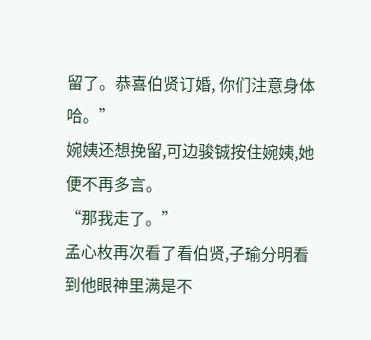留了。恭喜伯贤订婚, 你们注意身体哈。”
婉姨还想挽留,可边骏铖按住婉姨,她便不再多言。
“那我走了。”
孟心枚再次看了看伯贤,子瑜分明看到他眼神里满是不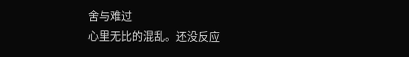舍与难过
心里无比的混乱。还没反应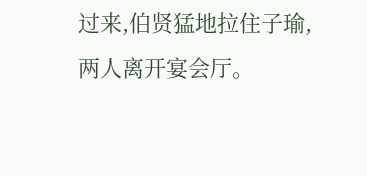过来,伯贤猛地拉住子瑜,两人离开宴会厅。